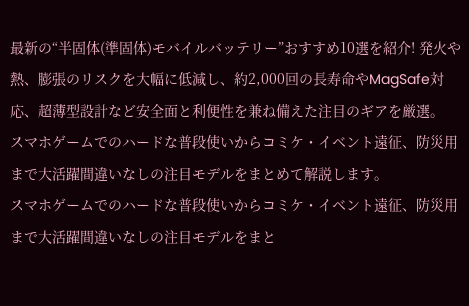最新の“半固体(準固体)モバイルバッテリー”おすすめ10選を紹介! 発火や熱、膨張のリスクを大幅に低減し、約2,000回の長寿命やMagSafe対応、超薄型設計など安全面と利便性を兼ね備えた注目のギアを厳選。
スマホゲームでのハードな普段使いからコミケ・イベント遠征、防災用まで大活躍間違いなしの注目モデルをまとめて解説します。
スマホゲームでのハードな普段使いからコミケ・イベント遠征、防災用まで大活躍間違いなしの注目モデルをまと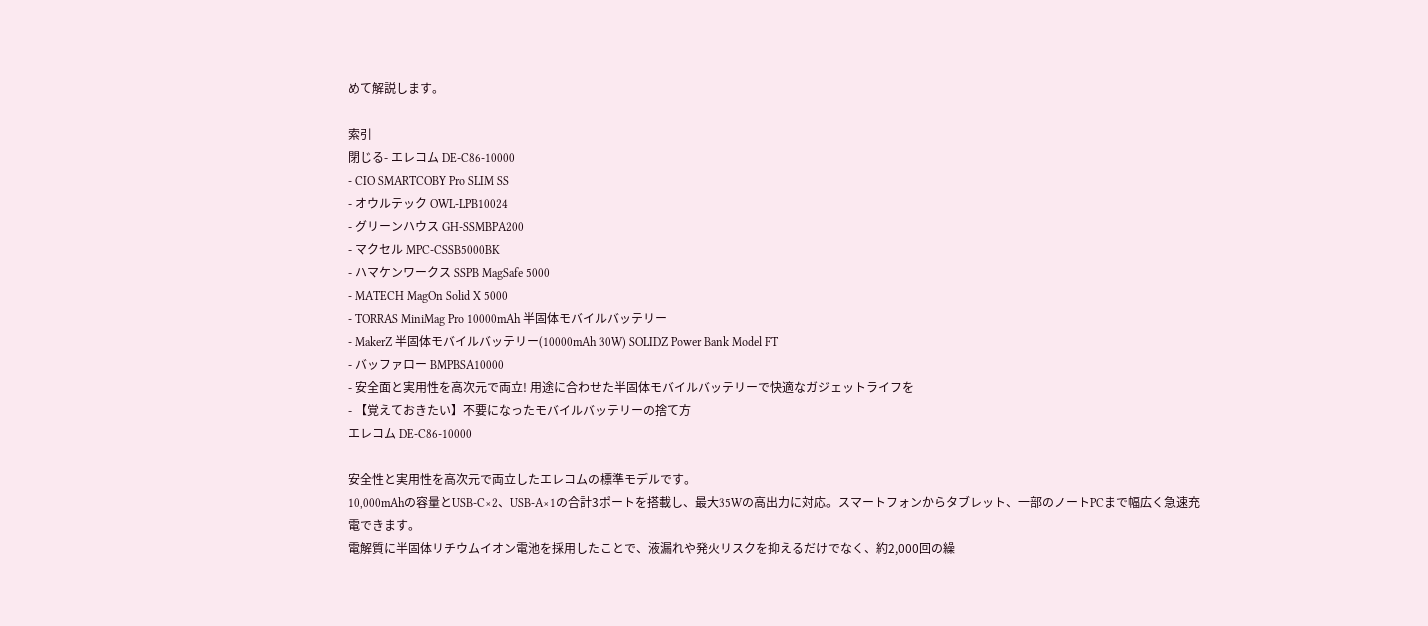めて解説します。

索引
閉じる- エレコム DE-C86-10000
- CIO SMARTCOBY Pro SLIM SS
- オウルテック OWL-LPB10024
- グリーンハウス GH-SSMBPA200
- マクセル MPC-CSSB5000BK
- ハマケンワークス SSPB MagSafe 5000
- MATECH MagOn Solid X 5000
- TORRAS MiniMag Pro 10000mAh 半固体モバイルバッテリー
- MakerZ 半固体モバイルバッテリー(10000mAh 30W) SOLIDZ Power Bank Model FT
- バッファロー BMPBSA10000
- 安全面と実用性を高次元で両立! 用途に合わせた半固体モバイルバッテリーで快適なガジェットライフを
- 【覚えておきたい】不要になったモバイルバッテリーの捨て方
エレコム DE-C86-10000

安全性と実用性を高次元で両立したエレコムの標準モデルです。
10,000mAhの容量とUSB-C×2、USB-A×1の合計3ポートを搭載し、最大35Wの高出力に対応。スマートフォンからタブレット、一部のノートPCまで幅広く急速充電できます。
電解質に半固体リチウムイオン電池を採用したことで、液漏れや発火リスクを抑えるだけでなく、約2,000回の繰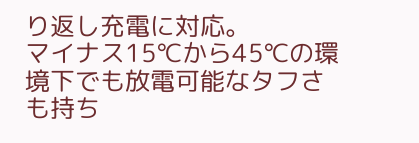り返し充電に対応。
マイナス15℃から45℃の環境下でも放電可能なタフさも持ち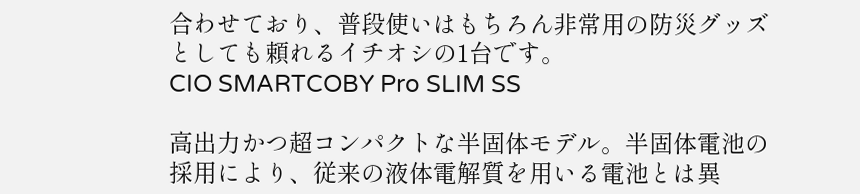合わせており、普段使いはもちろん非常用の防災グッズとしても頼れるイチオシの1台です。
CIO SMARTCOBY Pro SLIM SS

高出力かつ超コンパクトな半固体モデル。半固体電池の採用により、従来の液体電解質を用いる電池とは異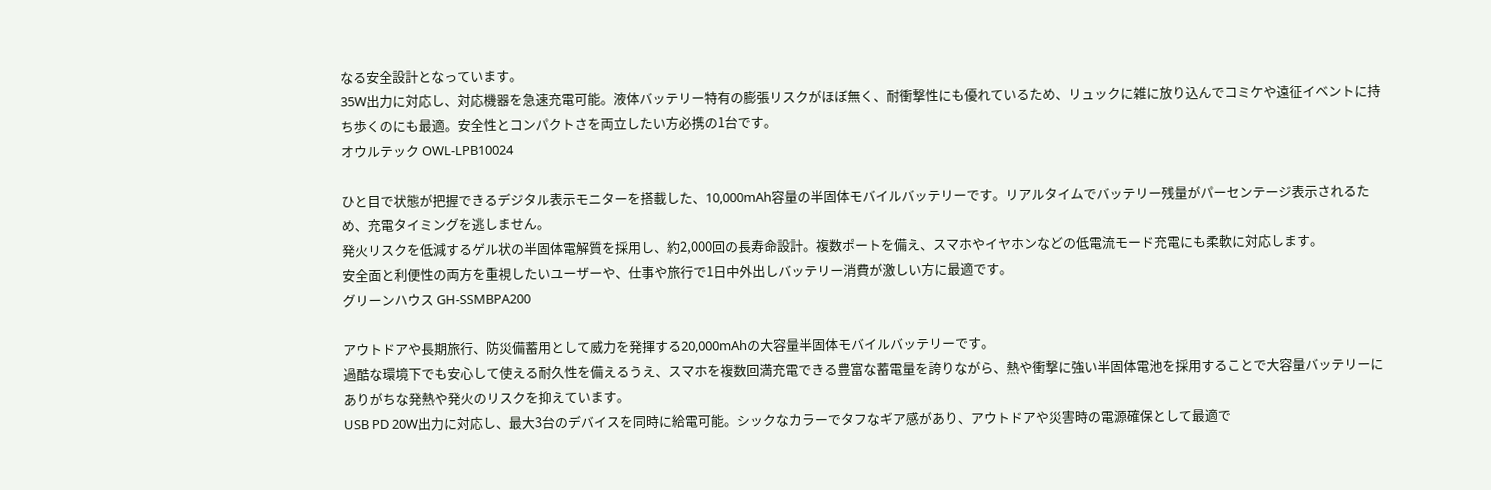なる安全設計となっています。
35W出力に対応し、対応機器を急速充電可能。液体バッテリー特有の膨張リスクがほぼ無く、耐衝撃性にも優れているため、リュックに雑に放り込んでコミケや遠征イベントに持ち歩くのにも最適。安全性とコンパクトさを両立したい方必携の1台です。
オウルテック OWL-LPB10024

ひと目で状態が把握できるデジタル表示モニターを搭載した、10,000mAh容量の半固体モバイルバッテリーです。リアルタイムでバッテリー残量がパーセンテージ表示されるため、充電タイミングを逃しません。
発火リスクを低減するゲル状の半固体電解質を採用し、約2,000回の長寿命設計。複数ポートを備え、スマホやイヤホンなどの低電流モード充電にも柔軟に対応します。
安全面と利便性の両方を重視したいユーザーや、仕事や旅行で1日中外出しバッテリー消費が激しい方に最適です。
グリーンハウス GH-SSMBPA200

アウトドアや長期旅行、防災備蓄用として威力を発揮する20,000mAhの大容量半固体モバイルバッテリーです。
過酷な環境下でも安心して使える耐久性を備えるうえ、スマホを複数回満充電できる豊富な蓄電量を誇りながら、熱や衝撃に強い半固体電池を採用することで大容量バッテリーにありがちな発熱や発火のリスクを抑えています。
USB PD 20W出力に対応し、最大3台のデバイスを同時に給電可能。シックなカラーでタフなギア感があり、アウトドアや災害時の電源確保として最適で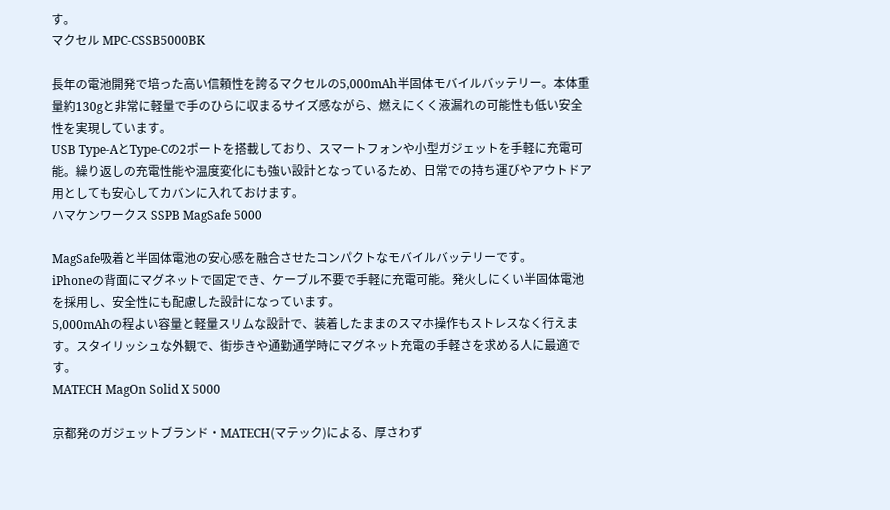す。
マクセル MPC-CSSB5000BK

長年の電池開発で培った高い信頼性を誇るマクセルの5,000mAh半固体モバイルバッテリー。本体重量約130gと非常に軽量で手のひらに収まるサイズ感ながら、燃えにくく液漏れの可能性も低い安全性を実現しています。
USB Type-AとType-Cの2ポートを搭載しており、スマートフォンや小型ガジェットを手軽に充電可能。繰り返しの充電性能や温度変化にも強い設計となっているため、日常での持ち運びやアウトドア用としても安心してカバンに入れておけます。
ハマケンワークス SSPB MagSafe 5000

MagSafe吸着と半固体電池の安心感を融合させたコンパクトなモバイルバッテリーです。
iPhoneの背面にマグネットで固定でき、ケーブル不要で手軽に充電可能。発火しにくい半固体電池を採用し、安全性にも配慮した設計になっています。
5,000mAhの程よい容量と軽量スリムな設計で、装着したままのスマホ操作もストレスなく行えます。スタイリッシュな外観で、街歩きや通勤通学時にマグネット充電の手軽さを求める人に最適です。
MATECH MagOn Solid X 5000

京都発のガジェットブランド・MATECH(マテック)による、厚さわず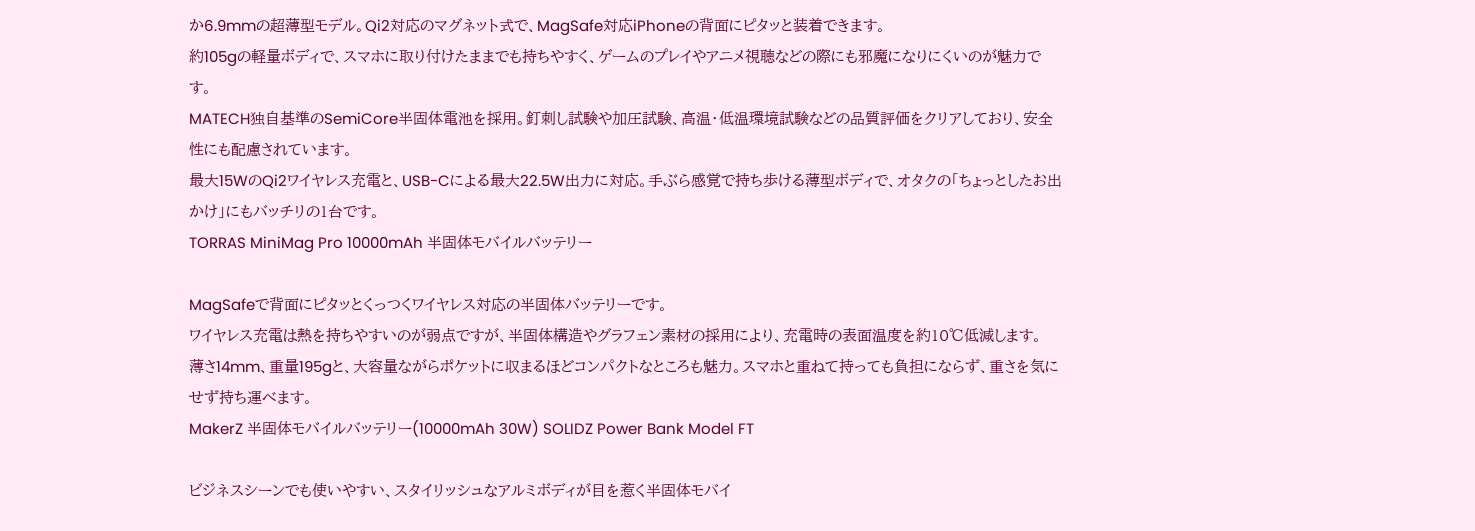か6.9mmの超薄型モデル。Qi2対応のマグネット式で、MagSafe対応iPhoneの背面にピタッと装着できます。
約105gの軽量ボディで、スマホに取り付けたままでも持ちやすく、ゲームのプレイやアニメ視聴などの際にも邪魔になりにくいのが魅力です。
MATECH独自基準のSemiCore半固体電池を採用。釘刺し試験や加圧試験、高温・低温環境試験などの品質評価をクリアしており、安全性にも配慮されています。
最大15WのQi2ワイヤレス充電と、USB-Cによる最大22.5W出力に対応。手ぶら感覚で持ち歩ける薄型ボディで、オタクの「ちょっとしたお出かけ」にもバッチリの1台です。
TORRAS MiniMag Pro 10000mAh 半固体モバイルバッテリー

MagSafeで背面にピタッとくっつくワイヤレス対応の半固体バッテリーです。
ワイヤレス充電は熱を持ちやすいのが弱点ですが、半固体構造やグラフェン素材の採用により、充電時の表面温度を約10℃低減します。
薄さ14mm、重量195gと、大容量ながらポケットに収まるほどコンパクトなところも魅力。スマホと重ねて持っても負担にならず、重さを気にせず持ち運べます。
MakerZ 半固体モバイルバッテリー(10000mAh 30W) SOLIDZ Power Bank Model FT

ビジネスシーンでも使いやすい、スタイリッシュなアルミボディが目を惹く半固体モバイ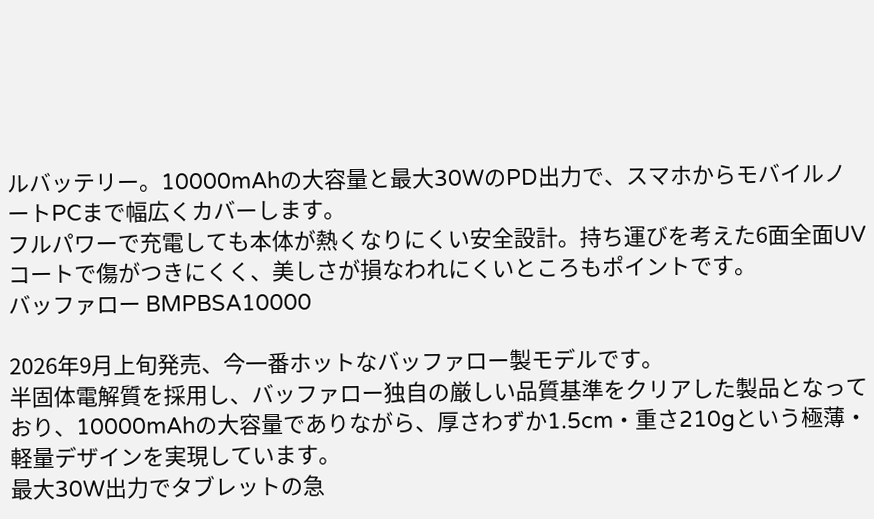ルバッテリー。10000mAhの大容量と最大30WのPD出力で、スマホからモバイルノートPCまで幅広くカバーします。
フルパワーで充電しても本体が熱くなりにくい安全設計。持ち運びを考えた6面全面UVコートで傷がつきにくく、美しさが損なわれにくいところもポイントです。
バッファロー BMPBSA10000

2026年9月上旬発売、今一番ホットなバッファロー製モデルです。
半固体電解質を採用し、バッファロー独自の厳しい品質基準をクリアした製品となっており、10000mAhの大容量でありながら、厚さわずか1.5cm・重さ210gという極薄・軽量デザインを実現しています。
最大30W出力でタブレットの急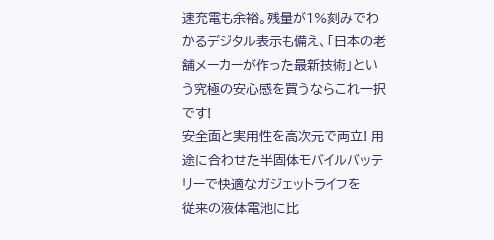速充電も余裕。残量が1%刻みでわかるデジタル表示も備え、「日本の老舗メーカーが作った最新技術」という究極の安心感を買うならこれ一択です!
安全面と実用性を高次元で両立! 用途に合わせた半固体モバイルバッテリーで快適なガジェットライフを
従来の液体電池に比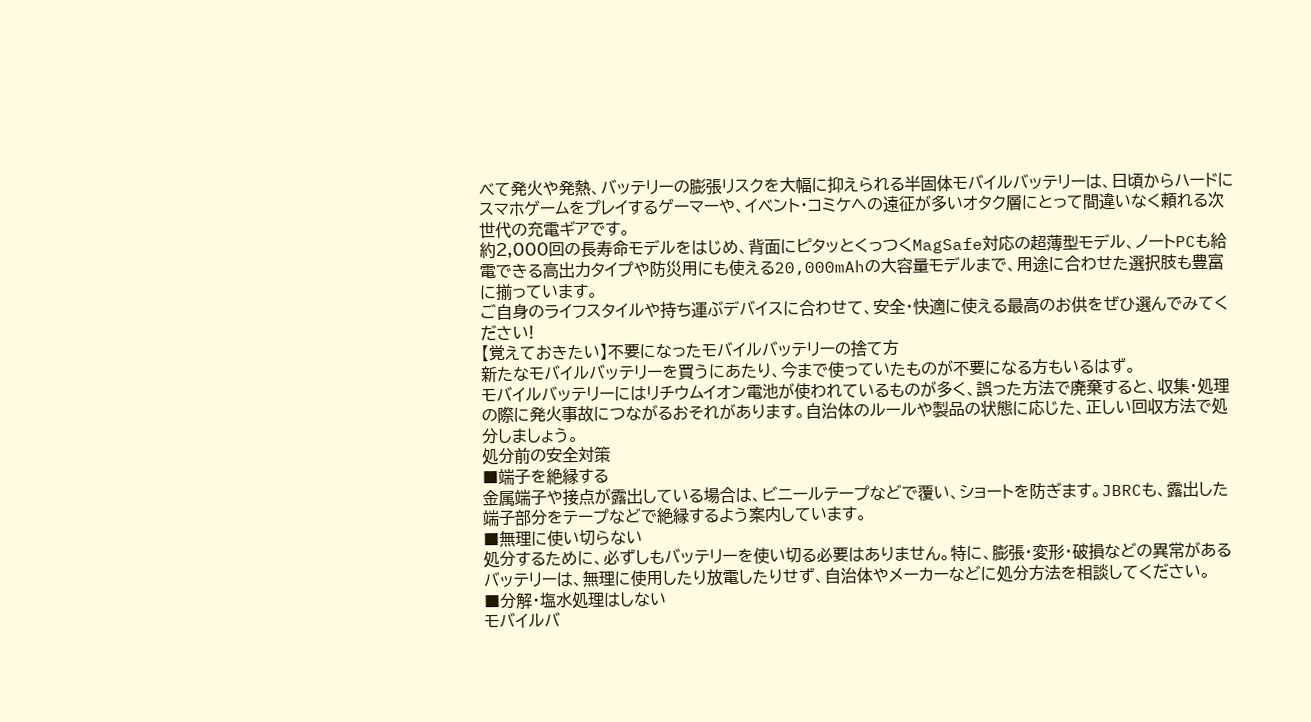べて発火や発熱、バッテリーの膨張リスクを大幅に抑えられる半固体モバイルバッテリーは、日頃からハードにスマホゲームをプレイするゲーマーや、イベント・コミケへの遠征が多いオタク層にとって間違いなく頼れる次世代の充電ギアです。
約2,000回の長寿命モデルをはじめ、背面にピタッとくっつくMagSafe対応の超薄型モデル、ノートPCも給電できる高出力タイプや防災用にも使える20,000mAhの大容量モデルまで、用途に合わせた選択肢も豊富に揃っています。
ご自身のライフスタイルや持ち運ぶデバイスに合わせて、安全・快適に使える最高のお供をぜひ選んでみてください!
【覚えておきたい】不要になったモバイルバッテリーの捨て方
新たなモバイルバッテリーを買うにあたり、今まで使っていたものが不要になる方もいるはず。
モバイルバッテリーにはリチウムイオン電池が使われているものが多く、誤った方法で廃棄すると、収集・処理の際に発火事故につながるおそれがあります。自治体のルールや製品の状態に応じた、正しい回収方法で処分しましょう。
処分前の安全対策
■端子を絶縁する
金属端子や接点が露出している場合は、ビニールテープなどで覆い、ショートを防ぎます。JBRCも、露出した端子部分をテープなどで絶縁するよう案内しています。
■無理に使い切らない
処分するために、必ずしもバッテリーを使い切る必要はありません。特に、膨張・変形・破損などの異常があるバッテリーは、無理に使用したり放電したりせず、自治体やメーカーなどに処分方法を相談してください。
■分解・塩水処理はしない
モバイルバ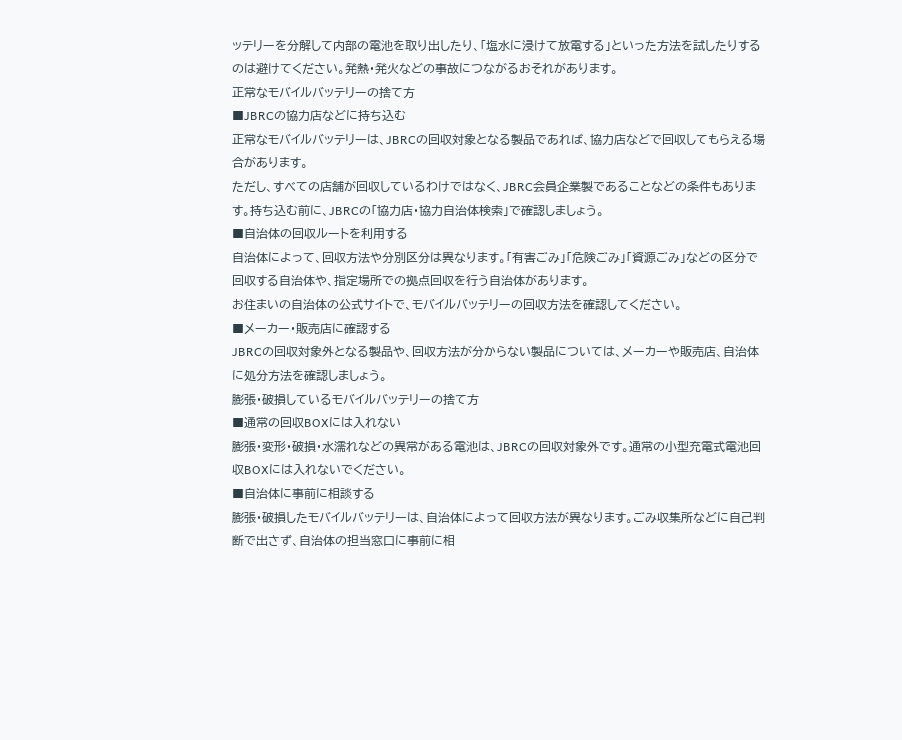ッテリーを分解して内部の電池を取り出したり、「塩水に浸けて放電する」といった方法を試したりするのは避けてください。発熱・発火などの事故につながるおそれがあります。
正常なモバイルバッテリーの捨て方
■JBRCの協力店などに持ち込む
正常なモバイルバッテリーは、JBRCの回収対象となる製品であれば、協力店などで回収してもらえる場合があります。
ただし、すべての店舗が回収しているわけではなく、JBRC会員企業製であることなどの条件もあります。持ち込む前に、JBRCの「協力店・協力自治体検索」で確認しましょう。
■自治体の回収ルートを利用する
自治体によって、回収方法や分別区分は異なります。「有害ごみ」「危険ごみ」「資源ごみ」などの区分で回収する自治体や、指定場所での拠点回収を行う自治体があります。
お住まいの自治体の公式サイトで、モバイルバッテリーの回収方法を確認してください。
■メーカー・販売店に確認する
JBRCの回収対象外となる製品や、回収方法が分からない製品については、メーカーや販売店、自治体に処分方法を確認しましょう。
膨張・破損しているモバイルバッテリーの捨て方
■通常の回収BOXには入れない
膨張・変形・破損・水濡れなどの異常がある電池は、JBRCの回収対象外です。通常の小型充電式電池回収BOXには入れないでください。
■自治体に事前に相談する
膨張・破損したモバイルバッテリーは、自治体によって回収方法が異なります。ごみ収集所などに自己判断で出さず、自治体の担当窓口に事前に相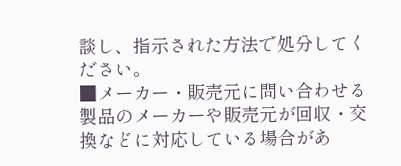談し、指示された方法で処分してください。
■メーカー・販売元に問い合わせる
製品のメーカーや販売元が回収・交換などに対応している場合があ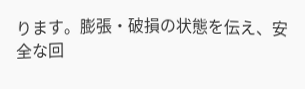ります。膨張・破損の状態を伝え、安全な回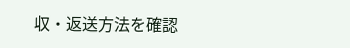収・返送方法を確認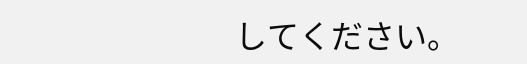してください。